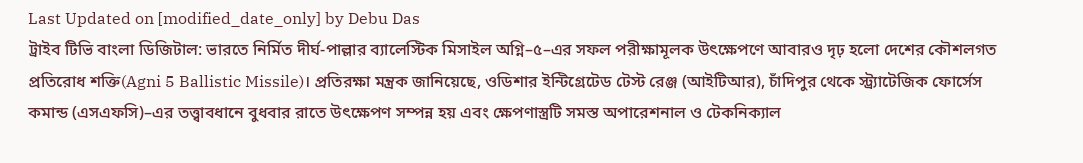Last Updated on [modified_date_only] by Debu Das
ট্রাইব টিভি বাংলা ডিজিটাল: ভারতে নির্মিত দীর্ঘ-পাল্লার ব্যালেস্টিক মিসাইল অগ্নি–৫–এর সফল পরীক্ষামূলক উৎক্ষেপণে আবারও দৃঢ় হলো দেশের কৌশলগত প্রতিরোধ শক্তি(Agni 5 Ballistic Missile)। প্রতিরক্ষা মন্ত্রক জানিয়েছে, ওডিশার ইন্টিগ্রেটেড টেস্ট রেঞ্জ (আইটিআর), চাঁদিপুর থেকে স্ট্র্যাটেজিক ফোর্সেস কমান্ড (এসএফসি)–এর তত্ত্বাবধানে বুধবার রাতে উৎক্ষেপণ সম্পন্ন হয় এবং ক্ষেপণাস্ত্রটি সমস্ত অপারেশনাল ও টেকনিক্যাল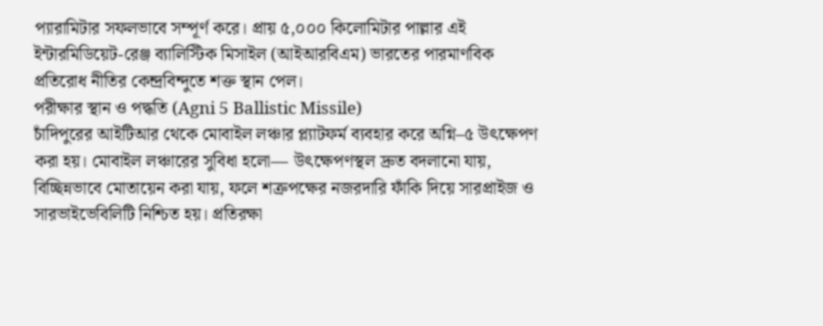প্যারামিটার সফলভাবে সম্পূর্ণ করে। প্রায় ৫,০০০ কিলোমিটার পাল্লার এই ইন্টারমিডিয়েট-রেঞ্জ ব্যালিস্টিক মিসাইল (আইআরবিএম) ভারতের পারমাণবিক প্রতিরোধ নীতির কেন্দ্রবিন্দুতে শক্ত স্থান পেল।
পরীক্ষার স্থান ও পদ্ধতি (Agni 5 Ballistic Missile)
চাঁদিপুরের আইটিআর থেকে মোবাইল লঞ্চার প্ল্যাটফর্ম ব্যবহার করে অগ্নি–৫ উৎক্ষেপণ করা হয়। মোবাইল লঞ্চারের সুবিধা হলো— উৎক্ষেপণস্থল দ্রুত বদলানো যায়, বিচ্ছিন্নভাবে মোতায়েন করা যায়, ফলে শত্রুপক্ষের নজরদারি ফাঁকি দিয়ে সারপ্রাইজ ও সারভাইভেবিলিটি নিশ্চিত হয়। প্রতিরক্ষা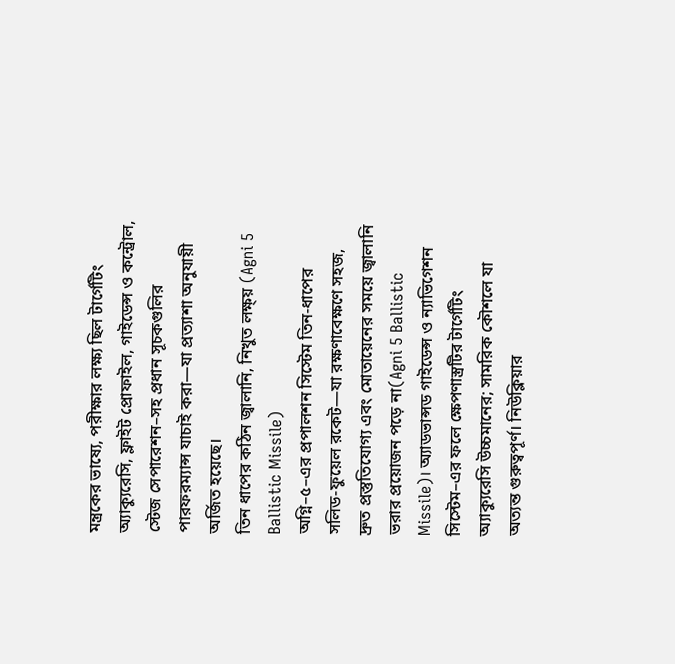মন্ত্রকের ভাষ্যে, পরীক্ষার লক্ষ্য ছিল টার্গেটিং অ্যাক্যুরেসি, ফ্লাইট প্রোফাইল, গাইডেন্স ও কন্ট্রোল, স্টেজ সেপারেশন–সহ প্রধান সূচকগুলির পারফরম্যান্স যাচাই করা—যা প্রত্যাশা অনুযায়ী অর্জিত হয়েছে।
তিন ধাপের কঠিন জ্বালানি, নিখুত লক্ষ্য় (Agni 5 Ballistic Missile)
অগ্নি–৫–এর প্রপালশন সিস্টেম তিন-ধাপের সলিড-ফুয়েল রকেট—যা রক্ষণাবেক্ষণে সহজ, দ্রুত প্রস্তুতিযোগ্য এবং মোতায়েনের সময়ে জ্বালানি ভরার প্রয়োজন পড়ে না(Agni 5 Ballistic Missile)। অ্যাডভান্সড গাইডেন্স ও ন্যাভিগেশন সিস্টেম–এর ফলে ক্ষেপণাস্ত্রটির টার্গেটিং অ্যাক্যুরেসি উচ্চমানের; সামরিক কৌশলে যা অত্যন্ত গুরুত্বপূর্ণ। নিউক্লিয়ার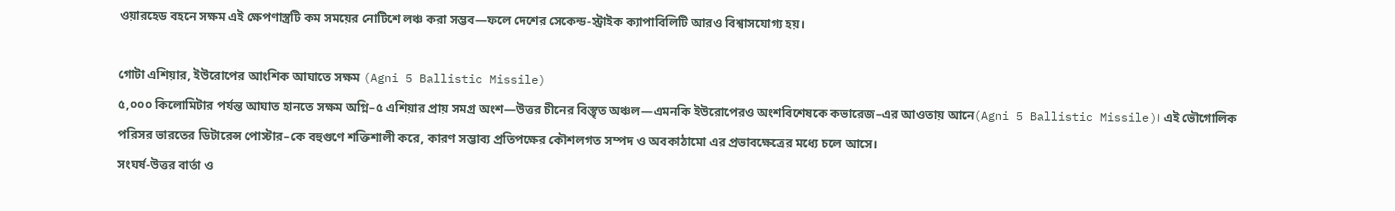ওয়ারহেড বহনে সক্ষম এই ক্ষেপণাস্ত্রটি কম সময়ের নোটিশে লঞ্চ করা সম্ভব—ফলে দেশের সেকেন্ড-স্ট্রাইক ক্যাপাবিলিটি আরও বিশ্বাসযোগ্য হয়।

গোটা এশিয়ার, ইউরোপের আংশিক আঘাতে সক্ষম (Agni 5 Ballistic Missile)
৫,০০০ কিলোমিটার পর্যন্ত আঘাত হানতে সক্ষম অগ্নি–৫ এশিয়ার প্রায় সমগ্র অংশ—উত্তর চীনের বিস্তৃত অঞ্চল—এমনকি ইউরোপেরও অংশবিশেষকে কভারেজ–এর আওতায় আনে(Agni 5 Ballistic Missile)। এই ভৌগোলিক পরিসর ভারতের ডিটারেন্স পোস্টার–কে বহুগুণে শক্তিশালী করে, কারণ সম্ভাব্য প্রতিপক্ষের কৌশলগত সম্পদ ও অবকাঠামো এর প্রভাবক্ষেত্রের মধ্যে চলে আসে।
সংঘর্ষ-উত্তর বার্তা ও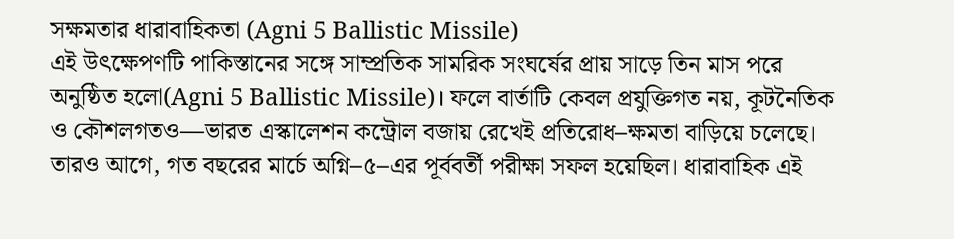সক্ষমতার ধারাবাহিকতা (Agni 5 Ballistic Missile)
এই উৎক্ষেপণটি পাকিস্তানের সঙ্গে সাম্প্রতিক সামরিক সংঘর্ষের প্রায় সাড়ে তিন মাস পরে অনুষ্ঠিত হলো(Agni 5 Ballistic Missile)। ফলে বার্তাটি কেবল প্রযুক্তিগত নয়, কূটনৈতিক ও কৌশলগতও—ভারত এস্কালেশন কন্ট্রোল বজায় রেখেই প্রতিরোধ–ক্ষমতা বাড়িয়ে চলেছে। তারও আগে, গত বছরের মার্চে অগ্নি–৫–এর পূর্ববর্তী পরীক্ষা সফল হয়েছিল। ধারাবাহিক এই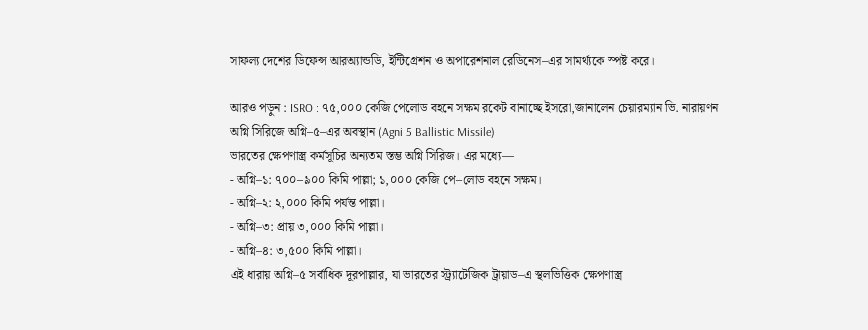সাফল্য দেশের ডিফেন্স আরঅ্যান্ডডি, ইন্টিগ্রেশন ও অপারেশনাল রেডিনেস–এর সামর্থ্যকে স্পষ্ট করে।

আরও পড়ুন : ISRO : ৭৫,০০০ কেজি পেলোড বহনে সক্ষম রকেট বানাচ্ছে ইসরো,জানালেন চেয়ারম্যান ভি. নারায়ণন
অগ্নি সিরিজে অগ্নি–৫–এর অবস্থান (Agni 5 Ballistic Missile)
ভারতের ক্ষেপণাস্ত্র কর্মসূচির অন্যতম স্তম্ভ অগ্নি সিরিজ। এর মধ্যে—
- অগ্নি–১: ৭০০–৯০০ কিমি পাল্লা; ১,০০০ কেজি পে–লোড বহনে সক্ষম।
- অগ্নি–২: ২,০০০ কিমি পর্যন্ত পাল্লা।
- অগ্নি–৩: প্রায় ৩,০০০ কিমি পাল্লা।
- অগ্নি–৪: ৩,৫০০ কিমি পাল্লা।
এই ধারায় অগ্নি–৫ সর্বাধিক দূরপাল্লার, যা ভারতের স্ট্র্যাটেজিক ট্রায়াড–এ স্থলভিত্তিক ক্ষেপণাস্ত্র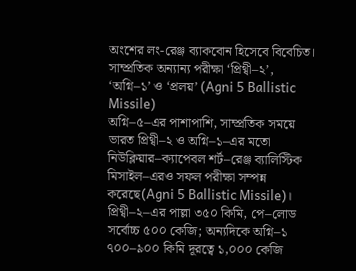অংশের লং-রেঞ্জ ব্যাকবোন হিসেবে বিবেচিত।
সাম্প্রতিক অন্যান্য পরীক্ষা ‘প্রিথ্বী–২’, ‘অগ্নি–১’ ও ‘প্রলয়’ (Agni 5 Ballistic Missile)
অগ্নি–৫–এর পাশাপাশি, সাম্প্রতিক সময়ে ভারত প্রিথ্বী–২ ও অগ্নি–১–এর মতো নিউক্লিয়ার–ক্যাপেবল শর্ট–রেঞ্জ ব্যালিস্টিক মিসাইল–এরও সফল পরীক্ষা সম্পন্ন করেছে(Agni 5 Ballistic Missile)। প্রিথ্বী–২–এর পাল্লা ৩৫০ কিমি, পে–লোড সর্বোচ্চ ৫০০ কেজি; অন্যদিকে অগ্নি–১ ৭০০–৯০০ কিমি দূরত্বে ১,০০০ কেজি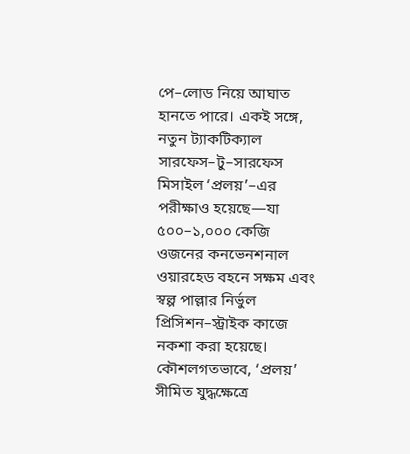পে–লোড নিয়ে আঘাত হানতে পারে। একই সঙ্গে, নতুন ট্যাকটিক্যাল সারফেস–টু–সারফেস মিসাইল ‘প্রলয়’–এর পরীক্ষাও হয়েছে—যা ৫০০–১,০০০ কেজি ওজনের কনভেনশনাল ওয়ারহেড বহনে সক্ষম এবং স্বল্প পাল্লার নির্ভুল প্রিসিশন–স্ট্রাইক কাজে নকশা করা হয়েছে। কৌশলগতভাবে, ‘প্রলয়’ সীমিত যুদ্ধক্ষেত্রে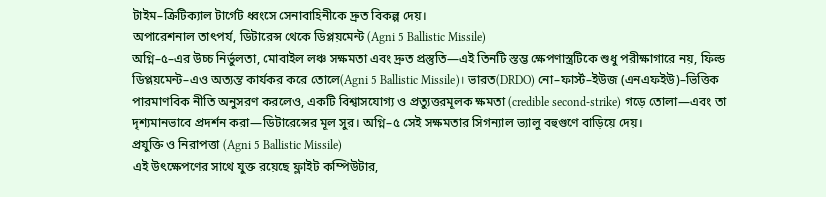টাইম–ক্রিটিক্যাল টার্গেট ধ্বংসে সেনাবাহিনীকে দ্রুত বিকল্প দেয়।
অপারেশনাল তাৎপর্য, ডিটারেন্স থেকে ডিপ্লয়মেন্ট (Agni 5 Ballistic Missile)
অগ্নি–৫–এর উচ্চ নির্ভুলতা, মোবাইল লঞ্চ সক্ষমতা এবং দ্রুত প্রস্তুতি—এই তিনটি স্তম্ভ ক্ষেপণাস্ত্রটিকে শুধু পরীক্ষাগারে নয়, ফিল্ড ডিপ্লয়মেন্ট–এও অত্যন্ত কার্যকর করে তোলে(Agni 5 Ballistic Missile)। ভারত(DRDO) নো–ফার্স্ট–ইউজ (এনএফইউ)–ভিত্তিক পারমাণবিক নীতি অনুসরণ করলেও, একটি বিশ্বাসযোগ্য ও প্রত্যুত্তরমূলক ক্ষমতা (credible second-strike) গড়ে তোলা—এবং তা দৃশ্যমানভাবে প্রদর্শন করা—ডিটারেন্সের মূল সুর। অগ্নি–৫ সেই সক্ষমতার সিগন্যাল ভ্যালু বহুগুণে বাড়িয়ে দেয়।
প্রযুক্তি ও নিরাপত্তা (Agni 5 Ballistic Missile)
এই উৎক্ষেপণের সাথে যুক্ত রয়েছে ফ্লাইট কম্পিউটার,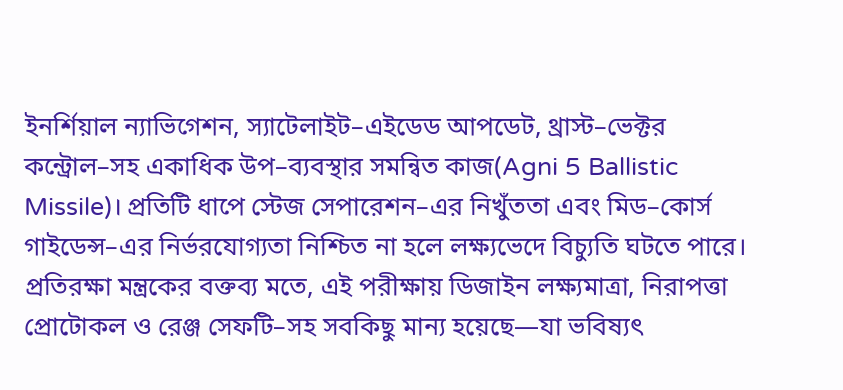ইনর্শিয়াল ন্যাভিগেশন, স্যাটেলাইট–এইডেড আপডেট, থ্রাস্ট–ভেক্টর কন্ট্রোল–সহ একাধিক উপ–ব্যবস্থার সমন্বিত কাজ(Agni 5 Ballistic Missile)। প্রতিটি ধাপে স্টেজ সেপারেশন–এর নিখুঁততা এবং মিড–কোর্স গাইডেন্স–এর নির্ভরযোগ্যতা নিশ্চিত না হলে লক্ষ্যভেদে বিচ্যুতি ঘটতে পারে। প্রতিরক্ষা মন্ত্রকের বক্তব্য মতে, এই পরীক্ষায় ডিজাইন লক্ষ্যমাত্রা, নিরাপত্তা প্রোটোকল ও রেঞ্জ সেফটি–সহ সবকিছু মান্য হয়েছে—যা ভবিষ্যৎ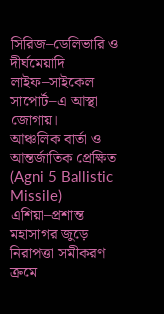সিরিজ–ডেলিভারি ও দীর্ঘমেয়াদি লাইফ–সাইকেল সাপোর্ট–এ আস্থা জোগায়।
আঞ্চলিক বার্তা ও আন্তর্জাতিক প্রেক্ষিত (Agni 5 Ballistic Missile)
এশিয়া–প্রশান্ত মহাসাগর জুড়ে নিরাপত্তা সমীকরণ ক্রমে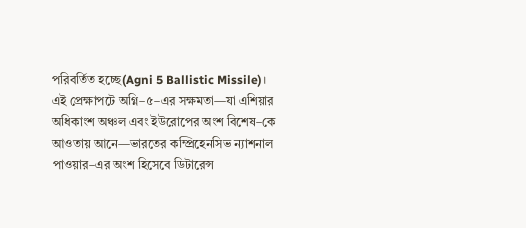পরিবর্তিত হচ্ছে(Agni 5 Ballistic Missile)। এই প্রেক্ষাপটে অগ্নি–৫–এর সক্ষমতা—যা এশিয়ার অধিকাংশ অঞ্চল এবং ইউরোপের অংশ বিশেষ–কে আওতায় আনে—ভারতের কম্প্রিহেনসিভ ন্যাশনাল পাওয়ার–এর অংশ হিসেবে ডিটারেন্স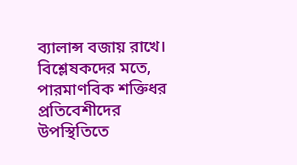ব্যালান্স বজায় রাখে। বিশ্লেষকদের মতে, পারমাণবিক শক্তিধর প্রতিবেশীদের উপস্থিতিতে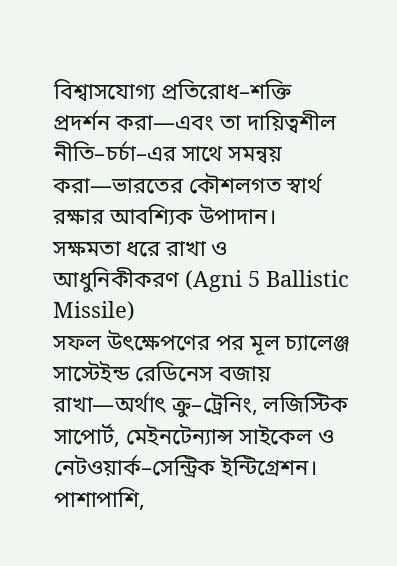বিশ্বাসযোগ্য প্রতিরোধ–শক্তি প্রদর্শন করা—এবং তা দায়িত্বশীল নীতি–চর্চা–এর সাথে সমন্বয় করা—ভারতের কৌশলগত স্বার্থ রক্ষার আবশ্যিক উপাদান।
সক্ষমতা ধরে রাখা ও আধুনিকীকরণ (Agni 5 Ballistic Missile)
সফল উৎক্ষেপণের পর মূল চ্যালেঞ্জ সাস্টেইন্ড রেডিনেস বজায় রাখা—অর্থাৎ ক্রু–ট্রেনিং, লজিস্টিক সাপোর্ট, মেইনটেন্যান্স সাইকেল ও নেটওয়ার্ক–সেন্ট্রিক ইন্টিগ্রেশন। পাশাপাশি,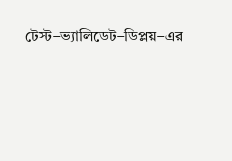টেস্ট–ভ্যালিডেট–ডিপ্লয়–এর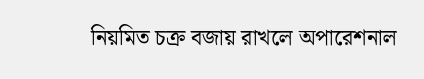নিয়মিত চক্র বজায় রাখলে অপারেশনাল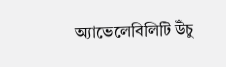অ্যাভেলেবিলিটি উঁচু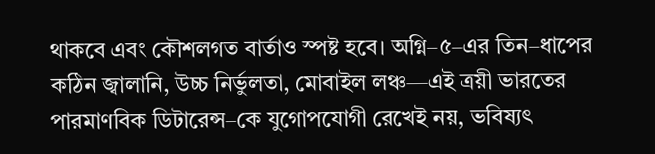থাকবে এবং কৌশলগত বার্তাও স্পষ্ট হবে। অগ্নি–৫–এর তিন–ধাপের কঠিন জ্বালানি, উচ্চ নির্ভুলতা, মোবাইল লঞ্চ—এই ত্রয়ী ভারতের পারমাণবিক ডিটারেন্স–কে যুগোপযোগী রেখেই নয়, ভবিষ্যৎ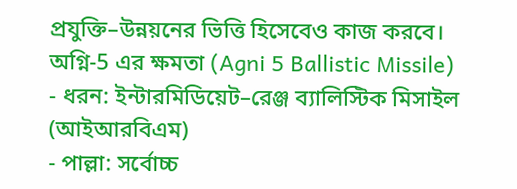প্রযুক্তি–উন্নয়নের ভিত্তি হিসেবেও কাজ করবে।
অগ্নি-5 এর ক্ষমতা (Agni 5 Ballistic Missile)
- ধরন: ইন্টারমিডিয়েট–রেঞ্জ ব্যালিস্টিক মিসাইল (আইআরবিএম)
- পাল্লা: সর্বোচ্চ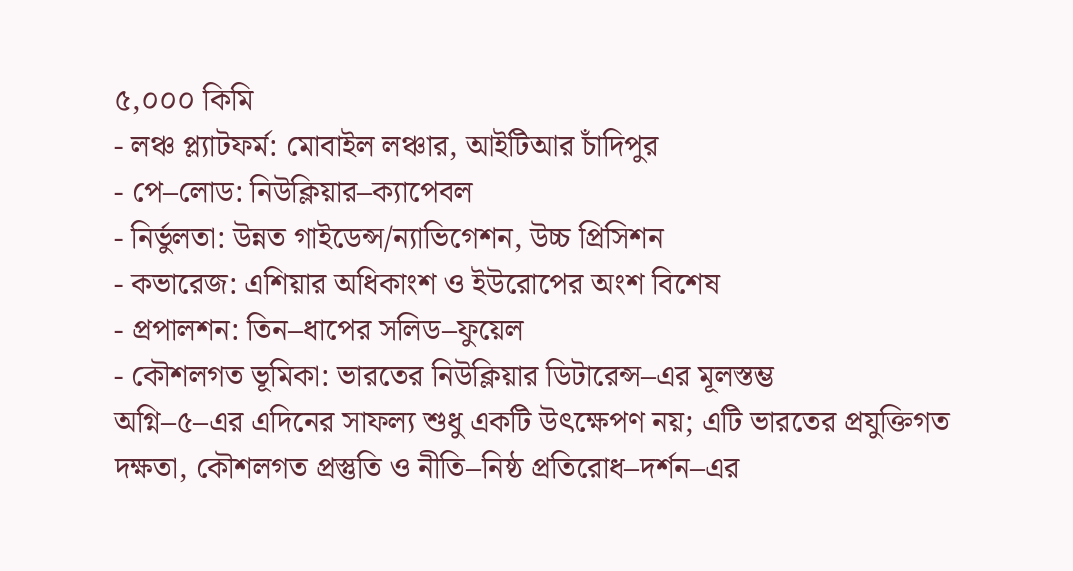৫,০০০ কিমি
- লঞ্চ প্ল্যাটফর্ম: মোবাইল লঞ্চার, আইটিআর চাঁদিপুর
- পে–লোড: নিউক্লিয়ার–ক্যাপেবল
- নির্ভুলতা: উন্নত গাইডেন্স/ন্যাভিগেশন, উচ্চ প্রিসিশন
- কভারেজ: এশিয়ার অধিকাংশ ও ইউরোপের অংশ বিশেষ
- প্রপালশন: তিন–ধাপের সলিড–ফুয়েল
- কৌশলগত ভূমিকা: ভারতের নিউক্লিয়ার ডিটারেন্স–এর মূলস্তম্ভ
অগ্নি–৫–এর এদিনের সাফল্য শুধু একটি উৎক্ষেপণ নয়; এটি ভারতের প্রযুক্তিগত দক্ষতা, কৌশলগত প্রস্তুতি ও নীতি–নিষ্ঠ প্রতিরোধ–দর্শন–এর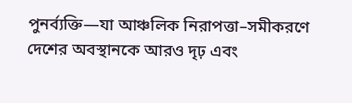পুনর্ব্যক্তি—যা আঞ্চলিক নিরাপত্তা–সমীকরণে দেশের অবস্থানকে আরও দৃঢ় এবং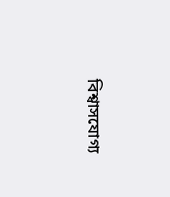বিশ্বাসযোগ্য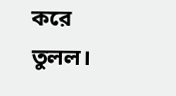করে তুলল।